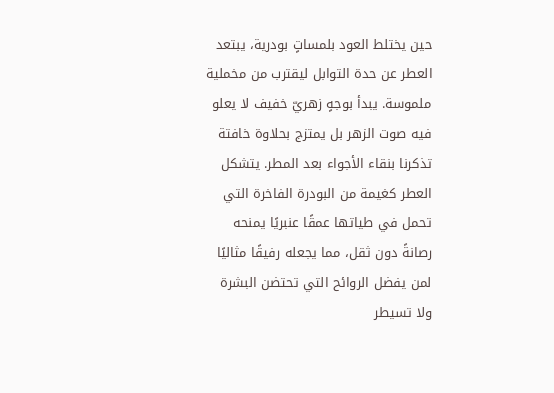حين يختلط العود بلمساتٍ بودرية، يبتعد العطر عن حدة التوابل ليقترب من مخملية ملموسة. يبدأ بوجهٍ زهريّ خفيف لا يعلو فيه صوت الزهر بل يمتزج بحلاوة خافتة تذكرنا بنقاء الأجواء بعد المطر. يتشكل العطر كغيمة من البودرة الفاخرة التي تحمل في طياتها عمقًا عنبريًا يمنحه رصانةً دون ثقل، مما يجعله رفيقًا مثاليًا لمن يفضل الروائح التي تحتضن البشرة ولا تسيطر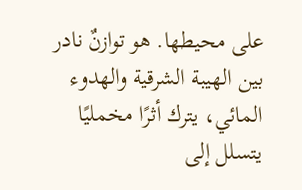على محيطها. هو توازنٌ نادر بين الهيبة الشرقية والهدوء المائي، يترك أثرًا مخمليًا يتسلل إلى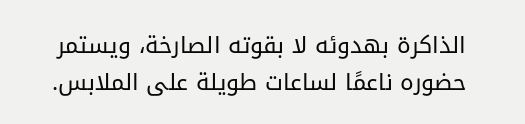الذاكرة بهدوئه لا بقوته الصارخة، ويستمر حضوره ناعمًا لساعات طويلة على الملابس.